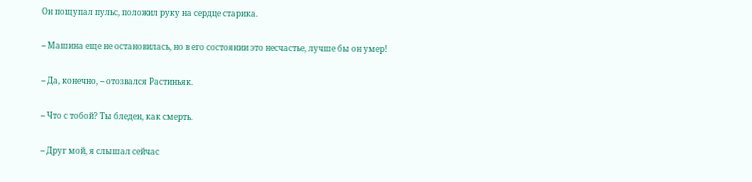Он пощупал пульс, положил руку на сердце старика.

-- Машина еще не остановилась, но в его состоянии это несчастье, лучше бы он умер!

-- Да, конечно, -- отозвался Растиньяк.

-- Что с тобой? Ты бледен, как смерть.

-- Друг мой, я слышал сейчас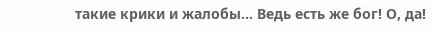такие крики и жалобы... Ведь есть же бог! О, да!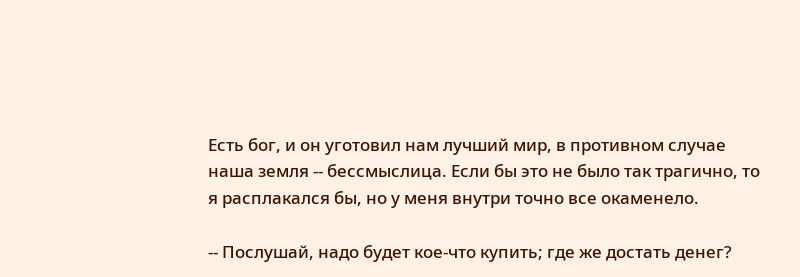Есть бог, и он уготовил нам лучший мир, в противном случае наша земля -- бессмыслица. Если бы это не было так трагично, то я расплакался бы, но у меня внутри точно все окаменело.

-- Послушай, надо будет кое-что купить; где же достать денег?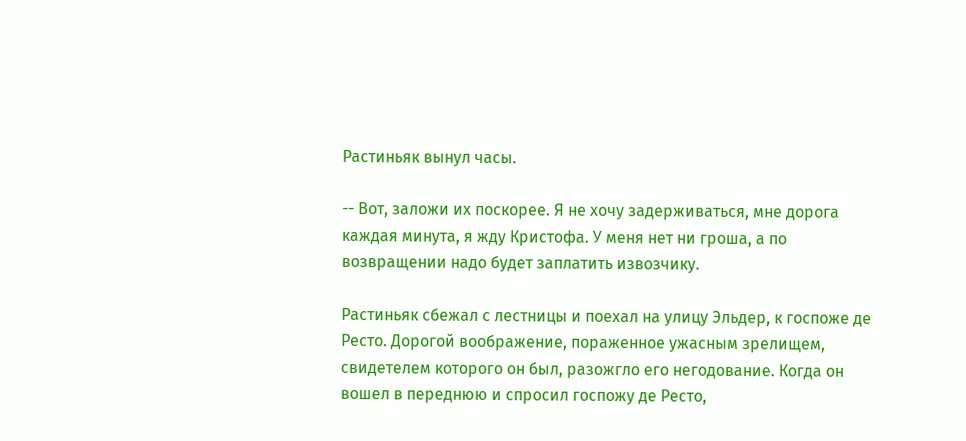Растиньяк вынул часы.

-- Вот, заложи их поскорее. Я не хочу задерживаться, мне дорога каждая минута, я жду Кристофа. У меня нет ни гроша, а по возвращении надо будет заплатить извозчику.

Растиньяк сбежал с лестницы и поехал на улицу Эльдер, к госпоже де Ресто. Дорогой воображение, пораженное ужасным зрелищем, свидетелем которого он был, разожгло его негодование. Когда он вошел в переднюю и спросил госпожу де Ресто,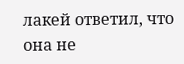лакей ответил, что она не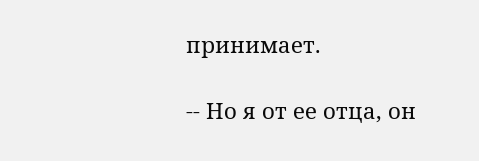принимает.

-- Но я от ее отца, он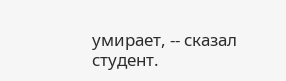умирает, -- сказал студент.